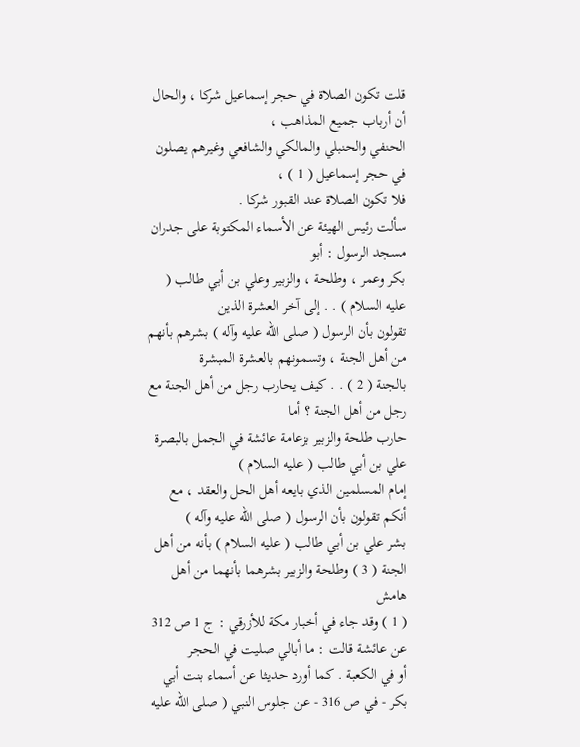قلت تكون الصلاة في حجر إسماعيل شركا ، والحال أن أرباب جميع المذاهب ،
الحنفي والحنبلي والمالكي والشافعي وغيرهم يصلون في حجر إسماعيل ( 1 ) ،
فلا تكون الصلاة عند القبور شركا .
سألت رئيس الهيئة عن الأسماء المكتوبة على جدران مسجد الرسول : أبو
بكر وعمر ، وطلحة ، والزبير وعلي بن أبي طالب ( عليه السلام ) . . إلى آخر العشرة الذين
تقولون بأن الرسول ( صلى الله عليه وآله ) بشرهم بأنهم من أهل الجنة ، وتسمونهم بالعشرة المبشرة
بالجنة ( 2 ) . . كيف يحارب رجل من أهل الجنة مع رجل من أهل الجنة ؟ أما
حارب طلحة والزبير بزعامة عائشة في الجمل بالبصرة علي بن أبي طالب ( عليه السلام )
إمام المسلمين الذي بايعه أهل الحل والعقد ، مع أنكم تقولون بأن الرسول ( صلى الله عليه وآله )
بشر علي بن أبي طالب ( عليه السلام ) بأنه من أهل الجنة ( 3 ) وطلحة والزبير بشرهما بأنهما من أهل
هامش
( 1 ) وقد جاء في أخبار مكة للأزرقي : ج 1 ص 312 عن عائشة قالت : ما أبالي صليت في الحجر
أو في الكعبة . كما أورد حديثا عن أسماء بنت أبي بكر - في ص 316 - عن جلوس النبي ( صلى الله عليه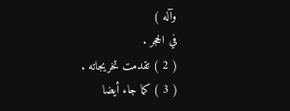وآله )
في الحجر .
( 2 ) تقدمت تخريجاته .
( 3 ) كما جاء أيضا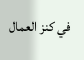في كنز العمال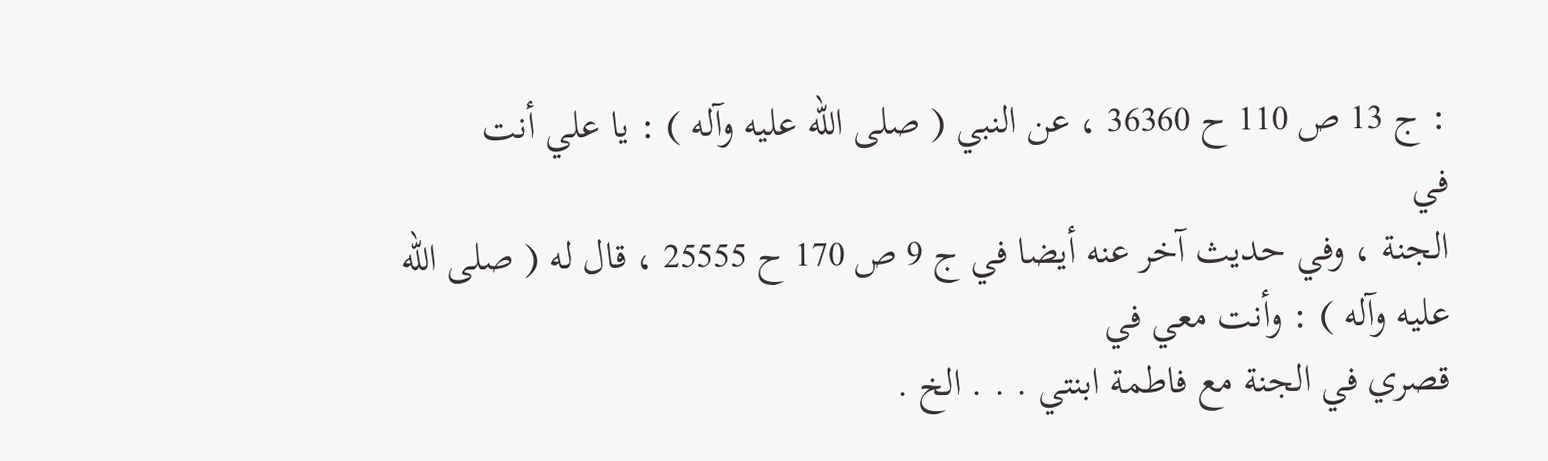: ج 13 ص 110 ح 36360 ، عن النبي ( صلى الله عليه وآله ) : يا علي أنت
في
الجنة ، وفي حديث آخر عنه أيضا في ج 9 ص 170 ح 25555 ، قال له ( صلى الله عليه وآله ) : وأنت معي في
قصري في الجنة مع فاطمة ابنتي . . . الخ .